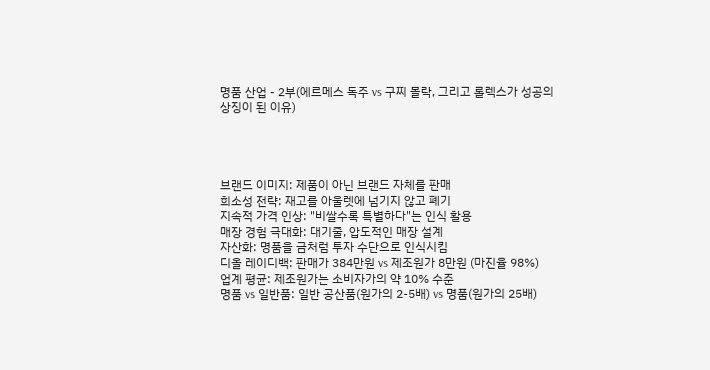명품 산업 - 2부(에르메스 독주 vs 구찌 몰락, 그리고 롤렉스가 성공의 상징이 된 이유)




브랜드 이미지: 제품이 아닌 브랜드 자체를 판매
희소성 전략: 재고를 아울렛에 넘기지 않고 폐기
지속적 가격 인상: "비쌀수록 특별하다"는 인식 활용
매장 경험 극대화: 대기줄, 압도적인 매장 설계
자산화: 명품을 금처럼 투자 수단으로 인식시킴
디올 레이디백: 판매가 384만원 vs 제조원가 8만원 (마진율 98%)
업계 평균: 제조원가는 소비자가의 약 10% 수준
명품 vs 일반품: 일반 공산품(원가의 2-5배) vs 명품(원가의 25배)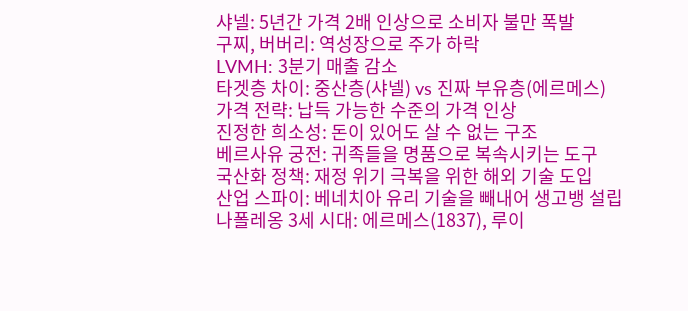샤넬: 5년간 가격 2배 인상으로 소비자 불만 폭발
구찌, 버버리: 역성장으로 주가 하락
LVMH: 3분기 매출 감소
타겟층 차이: 중산층(샤넬) vs 진짜 부유층(에르메스)
가격 전략: 납득 가능한 수준의 가격 인상
진정한 희소성: 돈이 있어도 살 수 없는 구조
베르사유 궁전: 귀족들을 명품으로 복속시키는 도구
국산화 정책: 재정 위기 극복을 위한 해외 기술 도입
산업 스파이: 베네치아 유리 기술을 빼내어 생고뱅 설립
나폴레옹 3세 시대: 에르메스(1837), 루이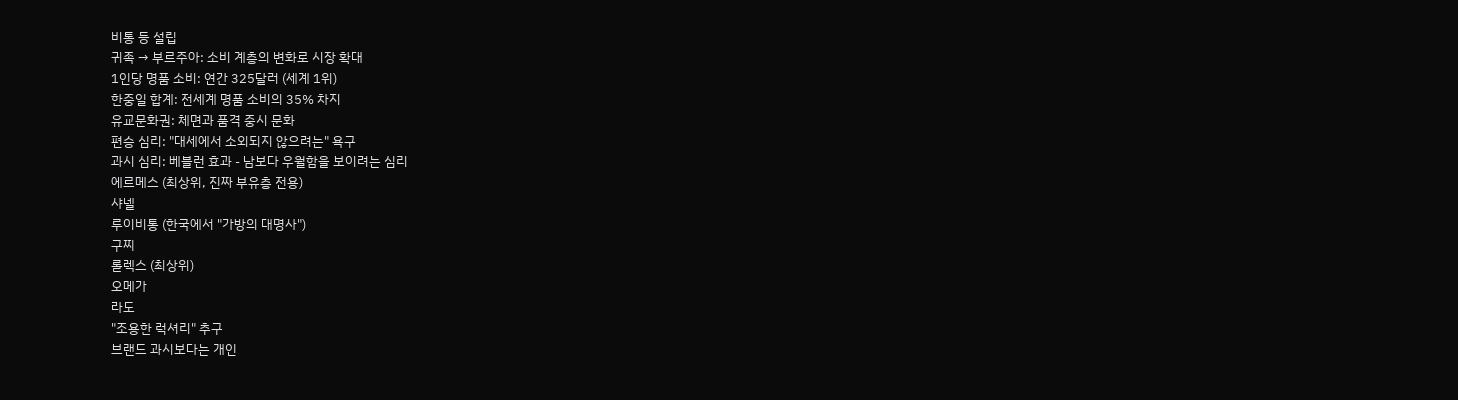비통 등 설립
귀족 → 부르주아: 소비 계층의 변화로 시장 확대
1인당 명품 소비: 연간 325달러 (세계 1위)
한중일 합계: 전세계 명품 소비의 35% 차지
유교문화권: 체면과 품격 중시 문화
편승 심리: "대세에서 소외되지 않으려는" 욕구
과시 심리: 베블런 효과 - 남보다 우월함을 보이려는 심리
에르메스 (최상위, 진짜 부유층 전용)
샤넬
루이비통 (한국에서 "가방의 대명사")
구찌
롤렉스 (최상위)
오메가
라도
"조용한 럭셔리" 추구
브랜드 과시보다는 개인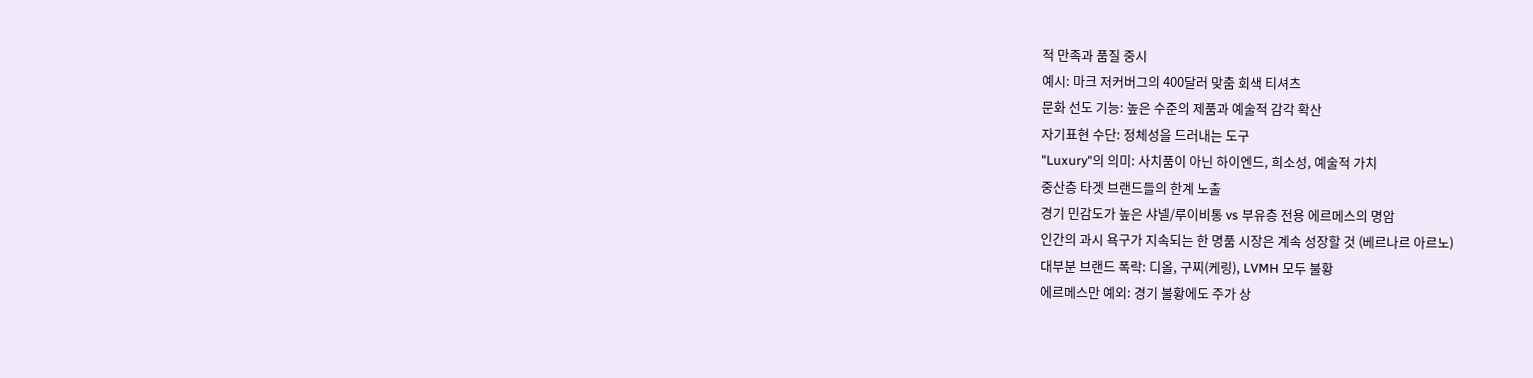적 만족과 품질 중시
예시: 마크 저커버그의 400달러 맞춤 회색 티셔츠
문화 선도 기능: 높은 수준의 제품과 예술적 감각 확산
자기표현 수단: 정체성을 드러내는 도구
"Luxury"의 의미: 사치품이 아닌 하이엔드, 희소성, 예술적 가치
중산층 타겟 브랜드들의 한계 노출
경기 민감도가 높은 샤넬/루이비통 vs 부유층 전용 에르메스의 명암
인간의 과시 욕구가 지속되는 한 명품 시장은 계속 성장할 것 (베르나르 아르노)
대부분 브랜드 폭락: 디올, 구찌(케링), LVMH 모두 불황
에르메스만 예외: 경기 불황에도 주가 상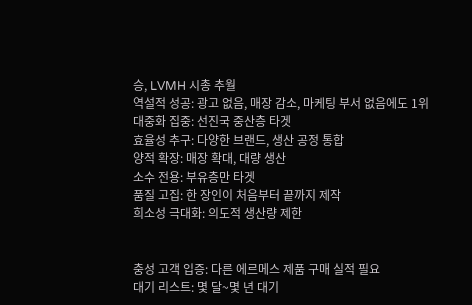승, LVMH 시총 추월
역설적 성공: 광고 없음, 매장 감소, 마케팅 부서 없음에도 1위
대중화 집중: 선진국 중산층 타겟
효율성 추구: 다양한 브랜드, 생산 공정 통합
양적 확장: 매장 확대, 대량 생산
소수 전용: 부유층만 타겟
품질 고집: 한 장인이 처음부터 끝까지 제작
희소성 극대화: 의도적 생산량 제한


충성 고객 입증: 다른 에르메스 제품 구매 실적 필요
대기 리스트: 몇 달~몇 년 대기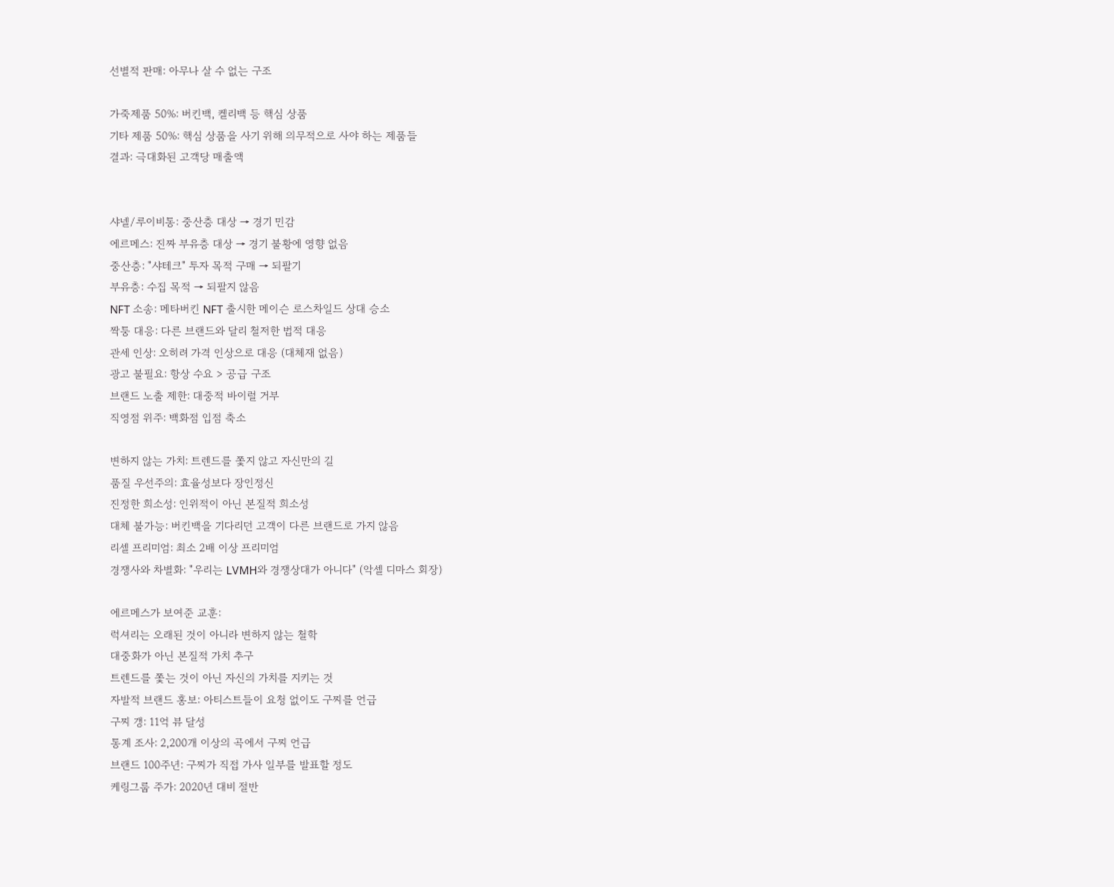선별적 판매: 아무나 살 수 없는 구조

가죽제품 50%: 버킨백, 켈리백 등 핵심 상품
기타 제품 50%: 핵심 상품을 사기 위해 의무적으로 사야 하는 제품들
결과: 극대화된 고객당 매출액


샤넬/루이비통: 중산층 대상 → 경기 민감
에르메스: 진짜 부유층 대상 → 경기 불황에 영향 없음
중산층: "샤테크" 투자 목적 구매 → 되팔기
부유층: 수집 목적 → 되팔지 않음
NFT 소송: 메타버킨 NFT 출시한 메이슨 로스차일드 상대 승소
짝퉁 대응: 다른 브랜드와 달리 철저한 법적 대응
관세 인상: 오히려 가격 인상으로 대응 (대체재 없음)
광고 불필요: 항상 수요 > 공급 구조
브랜드 노출 제한: 대중적 바이럴 거부
직영점 위주: 백화점 입점 축소

변하지 않는 가치: 트렌드를 쫓지 않고 자신만의 길
품질 우선주의: 효율성보다 장인정신
진정한 희소성: 인위적이 아닌 본질적 희소성
대체 불가능: 버킨백을 기다리던 고객이 다른 브랜드로 가지 않음
리셀 프리미엄: 최소 2배 이상 프리미엄
경쟁사와 차별화: "우리는 LVMH와 경쟁상대가 아니다" (악셀 디마스 회장)

에르메스가 보여준 교훈:
럭셔리는 오래된 것이 아니라 변하지 않는 철학
대중화가 아닌 본질적 가치 추구
트렌드를 쫓는 것이 아닌 자신의 가치를 지키는 것
자발적 브랜드 홍보: 아티스트들이 요청 없이도 구찌를 언급
구찌 갱: 11억 뷰 달성
통계 조사: 2,200개 이상의 곡에서 구찌 언급
브랜드 100주년: 구찌가 직접 가사 일부를 발표할 정도
케링그룹 주가: 2020년 대비 절반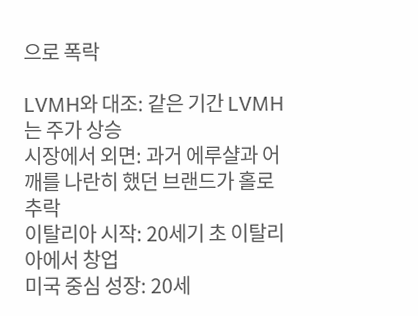으로 폭락

LVMH와 대조: 같은 기간 LVMH는 주가 상승
시장에서 외면: 과거 에루샬과 어깨를 나란히 했던 브랜드가 홀로 추락
이탈리아 시작: 20세기 초 이탈리아에서 창업
미국 중심 성장: 20세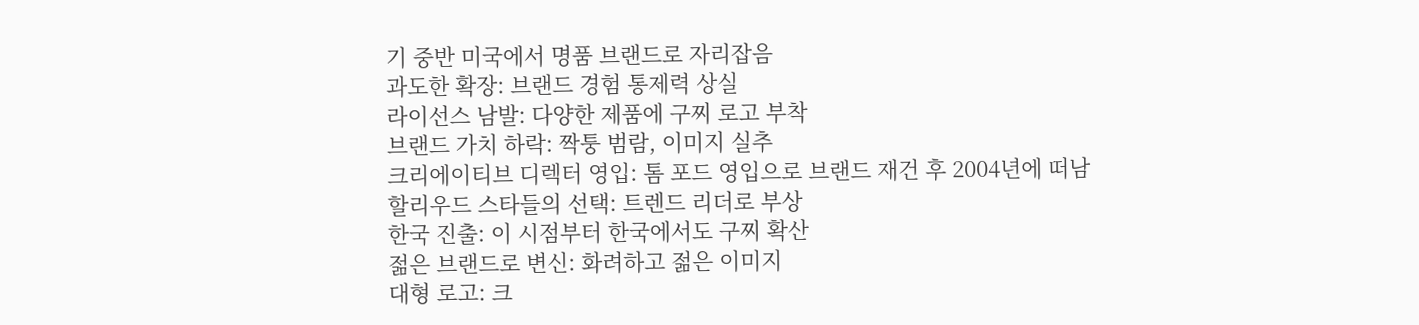기 중반 미국에서 명품 브랜드로 자리잡음
과도한 확장: 브랜드 경험 통제력 상실
라이선스 남발: 다양한 제품에 구찌 로고 부착
브랜드 가치 하락: 짝퉁 범람, 이미지 실추
크리에이티브 디렉터 영입: 톰 포드 영입으로 브랜드 재건 후 2004년에 떠남
할리우드 스타들의 선택: 트렌드 리더로 부상
한국 진출: 이 시점부터 한국에서도 구찌 확산
젊은 브랜드로 변신: 화려하고 젊은 이미지
대형 로고: 크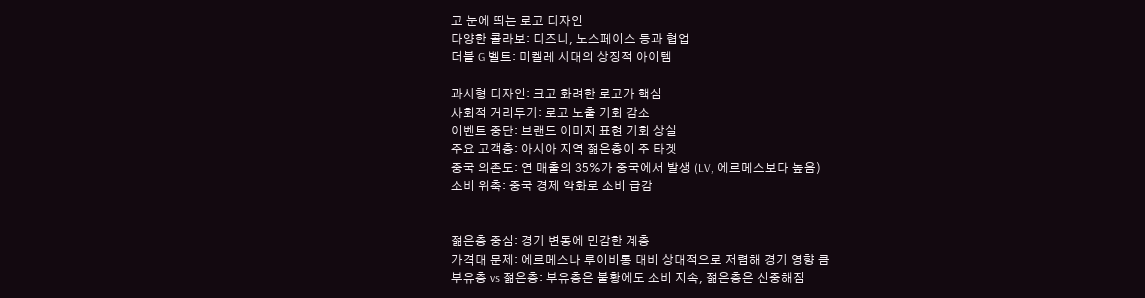고 눈에 띄는 로고 디자인
다양한 콜라보: 디즈니, 노스페이스 등과 협업
더블 G 벨트: 미켈레 시대의 상징적 아이템

과시형 디자인: 크고 화려한 로고가 핵심
사회적 거리두기: 로고 노출 기회 감소
이벤트 중단: 브랜드 이미지 표현 기회 상실
주요 고객층: 아시아 지역 젊은층이 주 타겟
중국 의존도: 연 매출의 35%가 중국에서 발생 (LV, 에르메스보다 높음)
소비 위축: 중국 경제 악화로 소비 급감


젊은층 중심: 경기 변동에 민감한 계층
가격대 문제: 에르메스나 루이비통 대비 상대적으로 저렴해 경기 영향 큼
부유층 vs 젊은층: 부유층은 불황에도 소비 지속, 젊은층은 신중해짐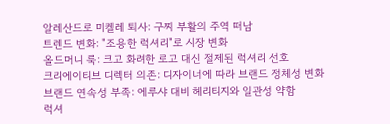알레산드로 미켈레 퇴사: 구찌 부활의 주역 떠남
트렌드 변화: "조용한 럭셔리"로 시장 변화
올드머니 룩: 크고 화려한 로고 대신 절제된 럭셔리 선호
크리에이티브 디렉터 의존: 디자이너에 따라 브랜드 정체성 변화
브랜드 연속성 부족: 에루샤 대비 헤리티지와 일관성 약함
럭셔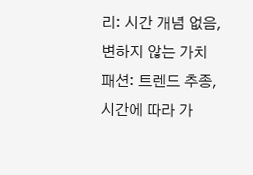리: 시간 개념 없음, 변하지 않는 가치
패션: 트렌드 추종, 시간에 따라 가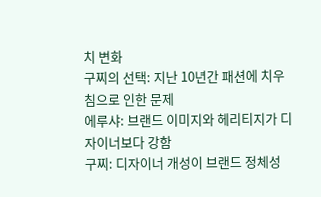치 변화
구찌의 선택: 지난 10년간 패션에 치우침으로 인한 문제
에루샤: 브랜드 이미지와 헤리티지가 디자이너보다 강함
구찌: 디자이너 개성이 브랜드 정체성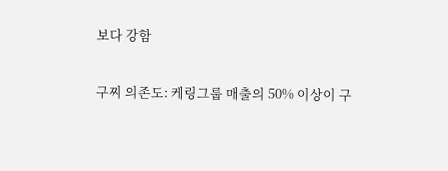보다 강함

구찌 의존도: 케링그룹 매출의 50% 이상이 구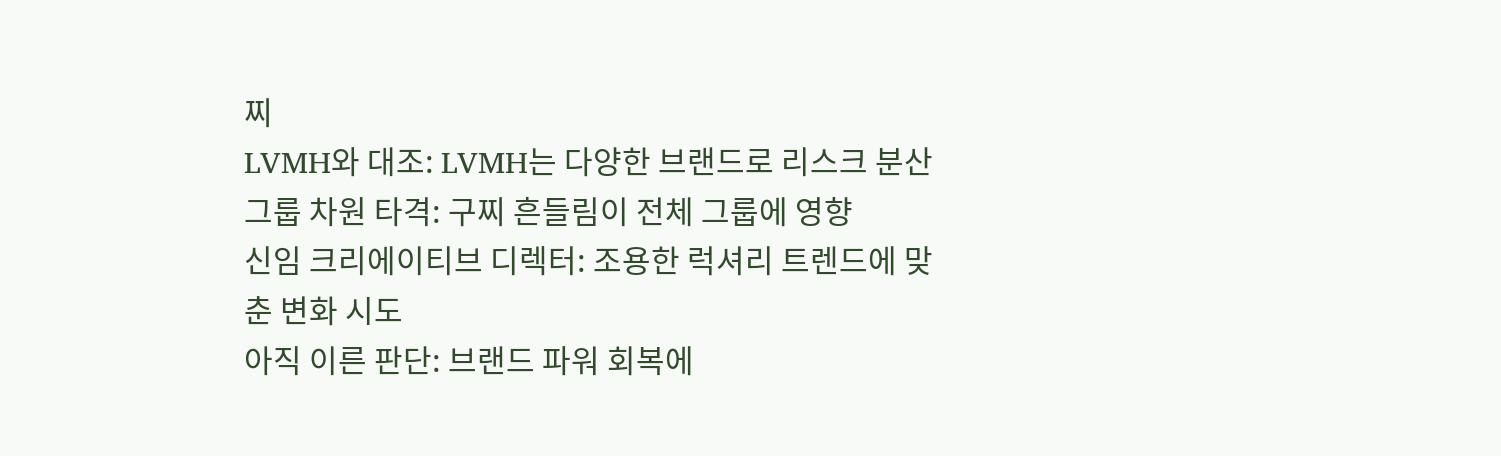찌
LVMH와 대조: LVMH는 다양한 브랜드로 리스크 분산
그룹 차원 타격: 구찌 흔들림이 전체 그룹에 영향
신임 크리에이티브 디렉터: 조용한 럭셔리 트렌드에 맞춘 변화 시도
아직 이른 판단: 브랜드 파워 회복에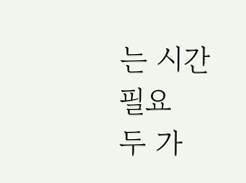는 시간 필요
두 가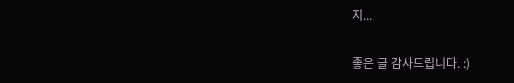지...

좋은 글 감사드립니다. :)